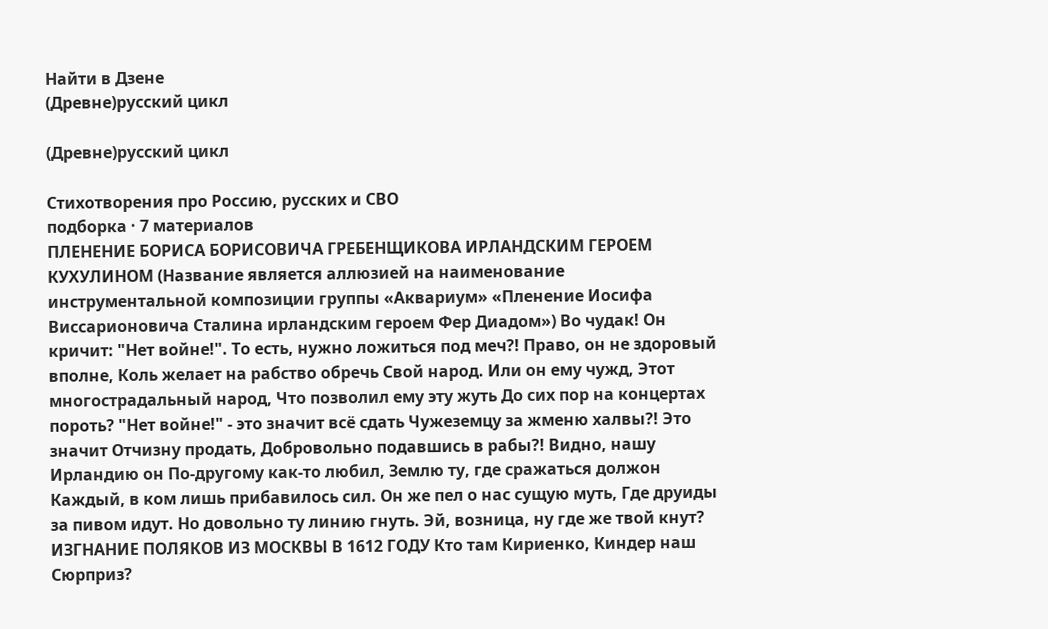Найти в Дзене
(Древне)русский цикл

(Древне)русский цикл

Стихотворения про Россию, русских и СВО
подборка · 7 материалов
ПЛЕНЕНИЕ БОРИСА БОРИСОВИЧА ГРЕБЕНЩИКОВА ИРЛАНДСКИМ ГЕРОЕМ КУХУЛИНОМ (Название является аллюзией на наименование инструментальной композиции группы «Аквариум» «Пленение Иосифа Виссарионовича Сталина ирландским героем Фер Диадом») Во чудак! Он кричит: "Нет войне!". То есть, нужно ложиться под меч?! Право, он не здоровый вполне, Коль желает на рабство обречь Свой народ. Или он ему чужд, Этот многострадальный народ, Что позволил ему эту жуть До сих пор на концертах пороть? "Нет войне!" - это значит всё сдать Чужеземцу за жменю халвы?! Это значит Отчизну продать, Добровольно подавшись в рабы?! Видно, нашу Ирландию он По-другому как-то любил, Землю ту, где сражаться должон Каждый, в ком лишь прибавилось сил. Он же пел о нас сущую муть, Где друиды за пивом идут. Но довольно ту линию гнуть. Эй, возница, ну где же твой кнут?
ИЗГНАНИЕ ПОЛЯКОВ ИЗ МОСКВЫ В 1612 ГОДУ Кто там Кириенко, Киндер наш Сюрприз?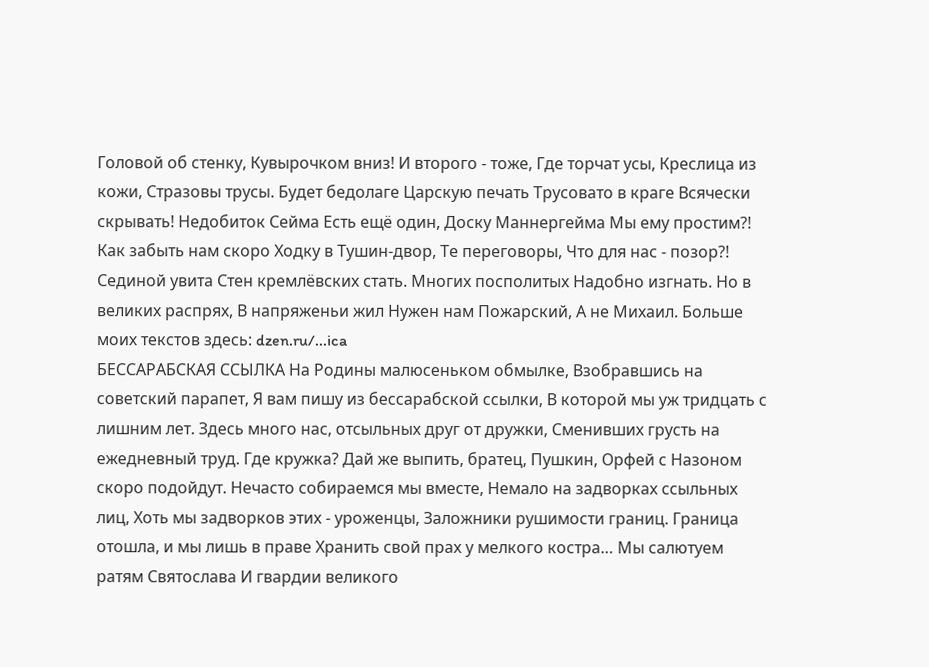Головой об стенку, Кувырочком вниз! И второго - тоже, Где торчат усы, Креслица из кожи, Стразовы трусы. Будет бедолаге Царскую печать Трусовато в краге Всячески скрывать! Недобиток Сейма Есть ещё один, Доску Маннергейма Мы ему простим?! Как забыть нам скоро Ходку в Тушин-двор, Те переговоры, Что для нас - позор?! Сединой увита Стен кремлёвских стать. Многих посполитых Надобно изгнать. Но в великих распрях, В напряженьи жил Нужен нам Пожарский, А не Михаил. Больше моих текстов здесь: dzen.ru/...ica
БЕССАРАБСКАЯ ССЫЛКА На Родины малюсеньком обмылке, Взобравшись на советский парапет, Я вам пишу из бессарабской ссылки, В которой мы уж тридцать с лишним лет. Здесь много нас, отсыльных друг от дружки, Сменивших грусть на ежедневный труд. Где кружка? Дай же выпить, братец, Пушкин, Орфей с Назоном скоро подойдут. Нечасто собираемся мы вместе, Немало на задворках ссыльных лиц, Хоть мы задворков этих - уроженцы, Заложники рушимости границ. Граница отошла, и мы лишь в праве Хранить свой прах у мелкого костра… Мы салютуем ратям Святослава И гвардии великого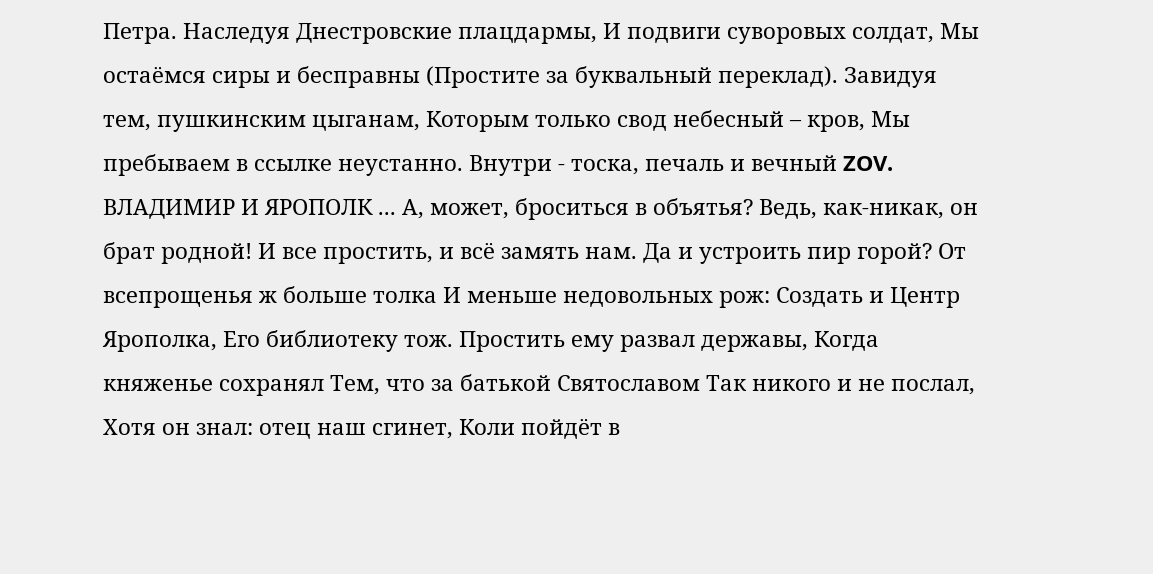Петра. Наследуя Днестровские плацдармы, И подвиги суворовых солдат, Мы остаёмся сиры и бесправны (Простите за буквальный переклад). Завидуя тем, пушкинским цыганам, Которым только свод небесный – кров, Мы пребываем в ссылке неустанно. Внутри - тоска, печаль и вечный ZOV.
ВЛАДИМИР И ЯРОПОЛК ... А, может, броситься в объятья? Ведь, как-никак, он брат родной! И все простить, и всё замять нам. Да и устроить пир горой? От всепрощенья ж больше толка И меньше недовольных рож: Создать и Центр Ярополка, Его библиотеку тож. Простить ему развал державы, Когда княженье сохранял Тем, что за батькой Святославом Так никого и не послал, Хотя он знал: отец наш сгинет, Коли пойдёт в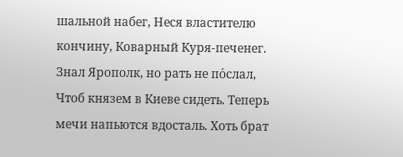шальной набег, Неся властителю кончину, Коварный Куря-печенег. Знал Ярополк, но рать не по́слал, Чтоб князем в Киеве сидеть. Теперь мечи напьются вдосталь. Хоть брат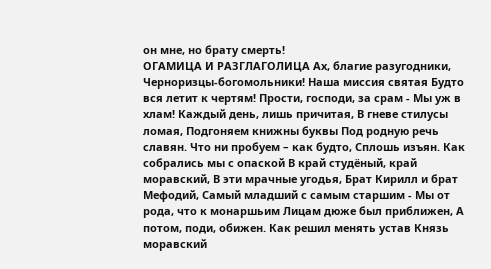он мне, но брату смерть!
ОГАМИЦА И РАЗГЛАГОЛИЦА Ах, благие разугодники, Черноризцы-богомольники! Наша миссия святая Будто вся летит к чертям! Прости, господи, за срам - Мы уж в хлам! Каждый день, лишь причитая, В гневе стилусы ломая, Подгоняем книжны буквы Под родную речь славян. Что ни пробуем – как будто, Сплошь изъян. Как собрались мы с опаской В край студёный, край моравский, В эти мрачные угодья, Брат Кирилл и брат Мефодий, Самый младший с самым старшим - Мы от рода, что к монаршьим Лицам дюже был приближен, А потом, поди, обижен. Как решил менять устав Князь моравский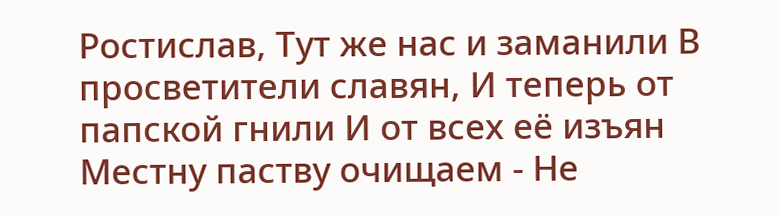Ростислав, Тут же нас и заманили В просветители славян, И теперь от папской гнили И от всех её изъян Местну паству очищаем - Не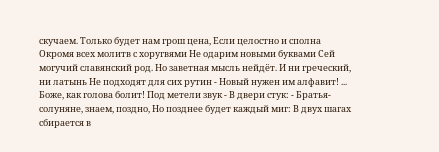скучаем. Только будет нам грош цена, Если целостно и сполна Окромя всех молитв с хоругвями Не одарим новыми буквами Сей могучий славянский род. Но заветная мысль нейдёт. И ни греческий, ни латынь Не подходят для сих рутин - Новый нужен им алфавит! ... Боже, как голова болит! Под метели звук - В двери стук: - Братья-солуняне, знаем, поздно, Но позднее будет каждый миг: В двух шагах сбирается в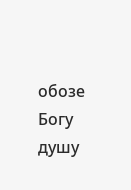обозе Богу душу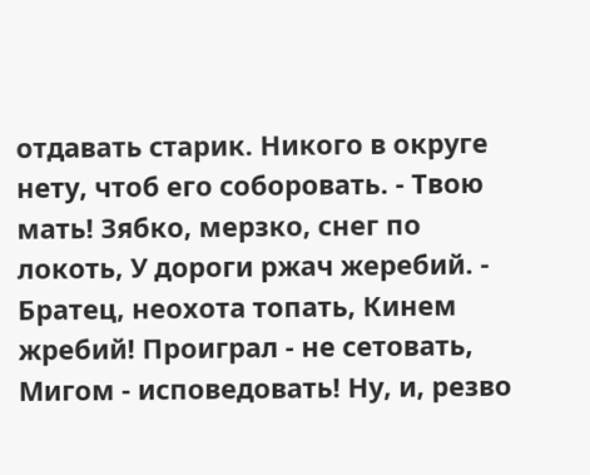отдавать старик. Никого в округе нету, чтоб его соборовать. - Твою мать! Зябко, мерзко, снег по локоть, У дороги ржач жеребий. - Братец, неохота топать, Кинем жребий! Проиграл - не сетовать, Мигом - исповедовать! Ну, и, резво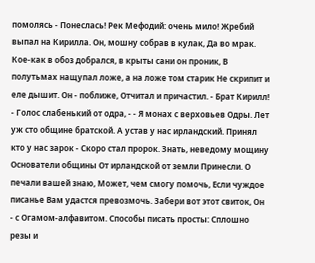помолясь - Понеслась! Рек Мефодий: очень мило! Жребий выпал на Кирилла. Он, мошну собрав в кулак, Да во мрак. Кое-как в обоз добрался, в крыты сани он проник, В полутьмах нащупал ложе, а на ложе том старик Не скрипит и еле дышит. Он - поближе, Отчитал и причастил. - Брат Кирилл! - Голос слабенький от одра, - - Я монах с верховьев Одры. Лет уж сто общине братской. А устав у нас ирландский. Принял кто у нас зарок - Скоро стал пророк. Знать, неведому мощину Основатели общины От ирландской от земли Принесли. О печали вашей знаю, Может, чем смогу помочь, Если чуждое писанье Вам удастся превозмочь. Забери вот этот свиток, Он - с Огамом-алфавитом. Способы писать просты: Сплошно резы и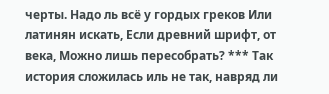черты. Надо ль всё у гордых греков Или латинян искать, Если древний шрифт, от века, Можно лишь пересобрать? *** Так история сложилась иль не так, навряд ли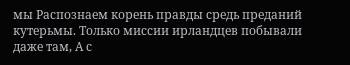мы Распознаем корень правды средь преданий кутерьмы. Только миссии ирландцев побывали даже там, А с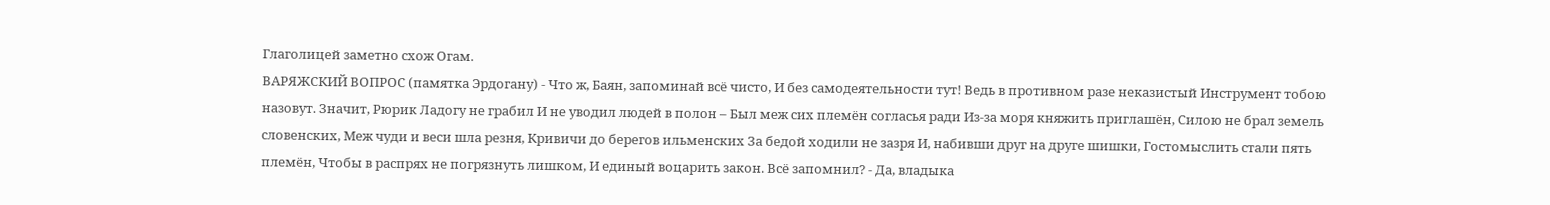Глаголицей заметно схож Огам.
ВАРЯЖСКИЙ ВОПРОС (памятка Эрдогану) - Что ж, Баян, запоминай всё чисто, И без самодеятельности тут! Ведь в противном разе неказистый Инструмент тобою назовут. Значит, Рюрик Ладогу не грабил И не уводил людей в полон – Был меж сих племён согласья ради Из-за моря княжить приглашён, Силою не брал земель словенских, Меж чуди и веси шла резня, Кривичи до берегов ильменских За бедой ходили не зазря И, набивши друг на друге шишки, Гостомыслить стали пять племён, Чтобы в распрях не погрязнуть лишком, И единый воцарить закон. Всё запомнил? - Да, владыка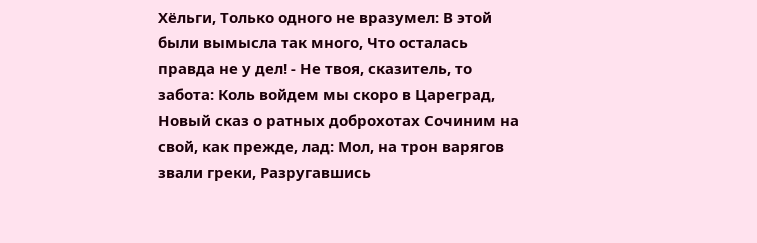Хёльги, Только одного не вразумел: В этой были вымысла так много, Что осталась правда не у дел! - Не твоя, сказитель, то забота: Коль войдем мы скоро в Цареград, Новый сказ о ратных доброхотах Сочиним на свой, как прежде, лад: Мол, на трон варягов звали греки, Разругавшись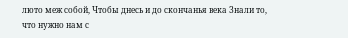люто меж собой, Чтобы днесь и до скончанья века Знали то, что нужно нам с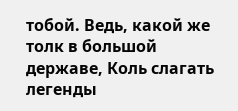тобой. Ведь, какой же толк в большой державе, Коль слагать легенды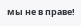мы не в праве!